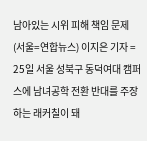남아있는 시위 피해 책임 문제 (서울=연합뉴스) 이지은 기자 = 25일 서울 성북구 동덕여대 캠퍼스에 남녀공학 전환 반대를 주장하는 래커칠이 돼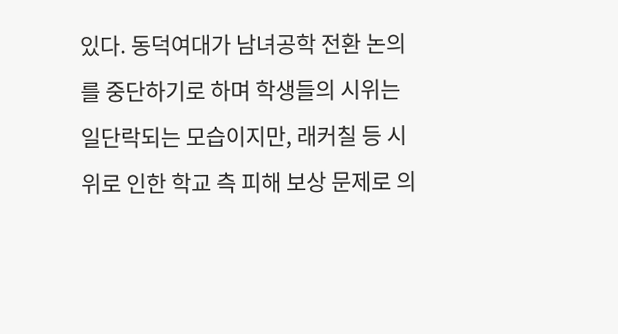있다. 동덕여대가 남녀공학 전환 논의를 중단하기로 하며 학생들의 시위는 일단락되는 모습이지만, 래커칠 등 시위로 인한 학교 측 피해 보상 문제로 의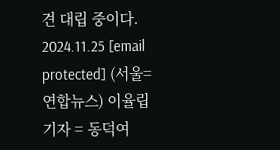견 대립 중이다. 2024.11.25 [email protected] (서울=연합뉴스) 이율립 기자 = 동덕여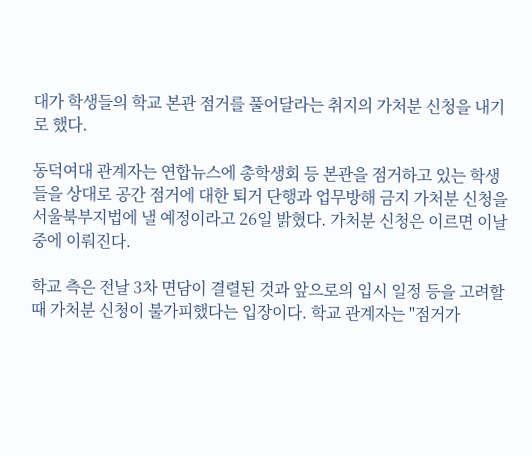대가 학생들의 학교 본관 점거를 풀어달라는 취지의 가처분 신청을 내기로 했다.

동덕여대 관계자는 연합뉴스에 총학생회 등 본관을 점거하고 있는 학생들을 상대로 공간 점거에 대한 퇴거 단행과 업무방해 금지 가처분 신청을 서울북부지법에 낼 예정이라고 26일 밝혔다. 가처분 신청은 이르면 이날 중에 이뤄진다.

학교 측은 전날 3차 면담이 결렬된 것과 앞으로의 입시 일정 등을 고려할 때 가처분 신청이 불가피했다는 입장이다. 학교 관계자는 "점거가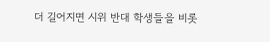더 길어지면 시위 반대 학생들을 비롯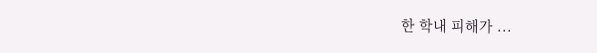한 학내 피해가 ...